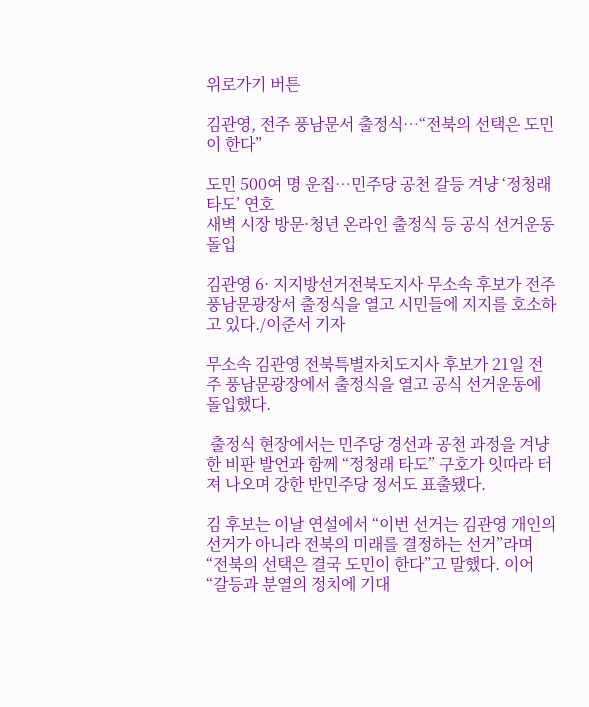위로가기 버튼

김관영, 전주 풍남문서 출정식…“전북의 선택은 도민이 한다”

도민 500여 명 운집…민주당 공천 갈등 겨냥 ‘정청래 타도’ 연호
새벽 시장 방문·청년 온라인 출정식 등 공식 선거운동 돌입

김관영 6· 지지방선거전북도지사 무소속 후보가 전주 풍남문광장서 출정식을 열고 시민들에 지지를 호소하고 있다./이준서 기자

무소속 김관영 전북특별자치도지사 후보가 21일 전주 풍남문광장에서 출정식을 열고 공식 선거운동에 돌입했다.

 출정식 현장에서는 민주당 경선과 공천 과정을 겨냥한 비판 발언과 함께 “정청래 타도” 구호가 잇따라 터져 나오며 강한 반민주당 정서도 표출됐다.

김 후보는 이날 연설에서 “이번 선거는 김관영 개인의 선거가 아니라 전북의 미래를 결정하는 선거”라며 “전북의 선택은 결국 도민이 한다”고 말했다. 이어 “갈등과 분열의 정치에 기대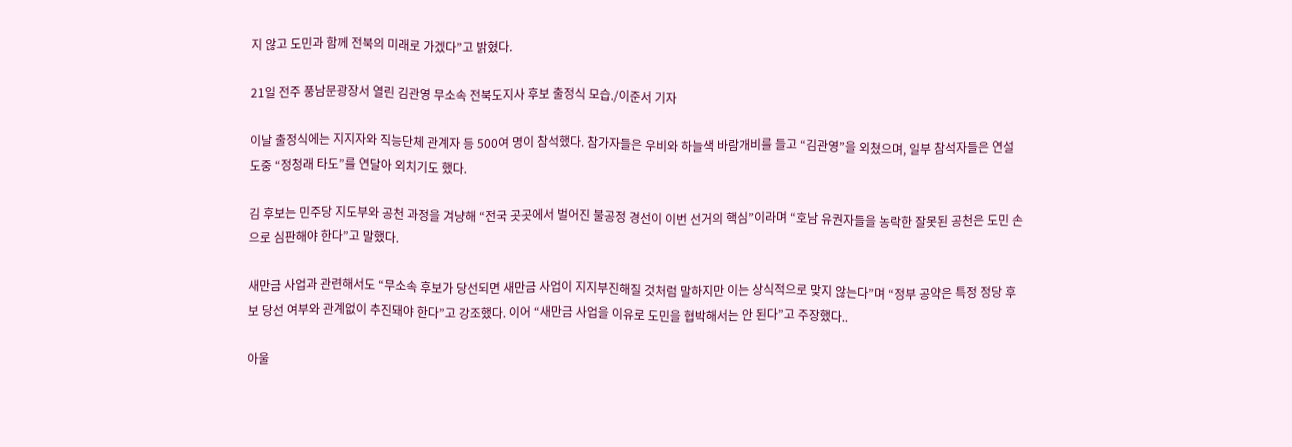지 않고 도민과 함께 전북의 미래로 가겠다”고 밝혔다.

21일 전주 풍남문광장서 열린 김관영 무소속 전북도지사 후보 출정식 모습./이준서 기자

이날 출정식에는 지지자와 직능단체 관계자 등 500여 명이 참석했다. 참가자들은 우비와 하늘색 바람개비를 들고 “김관영”을 외쳤으며, 일부 참석자들은 연설 도중 “정청래 타도”를 연달아 외치기도 했다.

김 후보는 민주당 지도부와 공천 과정을 겨냥해 “전국 곳곳에서 벌어진 불공정 경선이 이번 선거의 핵심”이라며 “호남 유권자들을 농락한 잘못된 공천은 도민 손으로 심판해야 한다”고 말했다.

새만금 사업과 관련해서도 “무소속 후보가 당선되면 새만금 사업이 지지부진해질 것처럼 말하지만 이는 상식적으로 맞지 않는다”며 “정부 공약은 특정 정당 후보 당선 여부와 관계없이 추진돼야 한다”고 강조했다. 이어 “새만금 사업을 이유로 도민을 협박해서는 안 된다”고 주장했다..

아울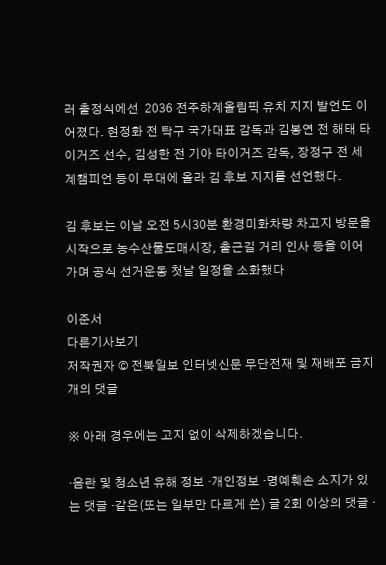러 출정식에선  2036 전주하계올림픽 유치 지지 발언도 이어졌다. 현정화 전 탁구 국가대표 감독과 김봉연 전 해태 타이거즈 선수, 김성한 전 기아 타이거즈 감독, 장정구 전 세계챔피언 등이 무대에 올라 김 후보 지지를 선언했다.

김 후보는 이날 오전 5시30분 환경미화차량 차고지 방문을 시작으로 농수산물도매시장, 출근길 거리 인사 등을 이어가며 공식 선거운동 첫날 일정을 소화했다

이준서
다른기사보기
저작권자 © 전북일보 인터넷신문 무단전재 및 재배포 금지
개의 댓글

※ 아래 경우에는 고지 없이 삭제하겠습니다.

·음란 및 청소년 유해 정보 ·개인정보 ·명예훼손 소지가 있는 댓글 ·같은(또는 일부만 다르게 쓴) 글 2회 이상의 댓글 ·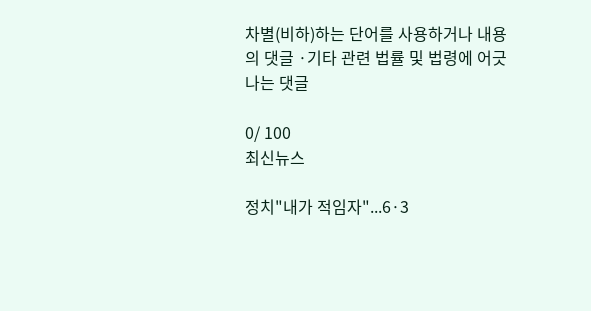차별(비하)하는 단어를 사용하거나 내용의 댓글 ·기타 관련 법률 및 법령에 어긋나는 댓글

0/ 100
최신뉴스

정치"내가 적임자"...6·3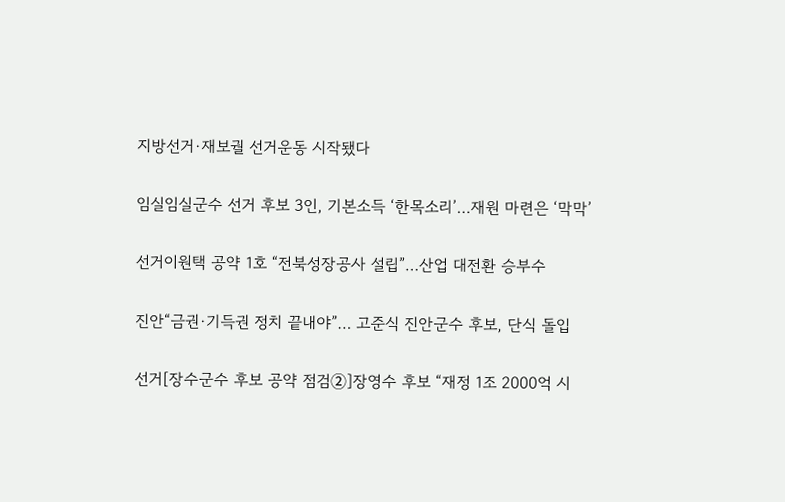지방선거·재보궐 선거운동 시작됐다

임실임실군수 선거 후보 3인, 기본소득 ‘한목소리’…재원 마련은 ‘막막’

선거이원택 공약 1호 “전북성장공사 설립”…산업 대전환 승부수

진안“금권·기득권 정치 끝내야”… 고준식 진안군수 후보, 단식 돌입

선거[장수군수 후보 공약 점검➁]장영수 후보 “재정 1조 2000억 시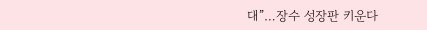대”…장수 성장판 키운다